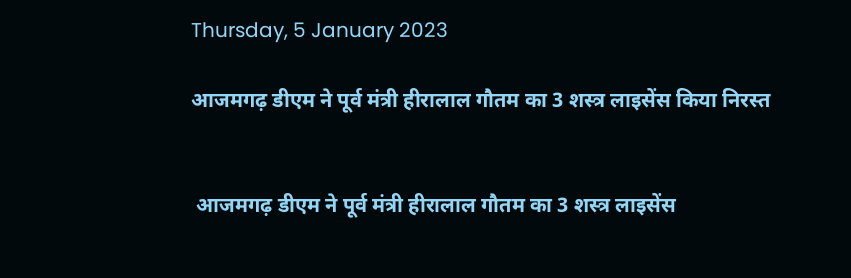Thursday, 5 January 2023

आजमगढ़ डीएम ने पूर्व मंत्री हीरालाल गौतम का 3 शस्त्र लाइसेंस किया निरस्त


 आजमगढ़ डीएम ने पूर्व मंत्री हीरालाल गौतम का 3 शस्त्र लाइसेंस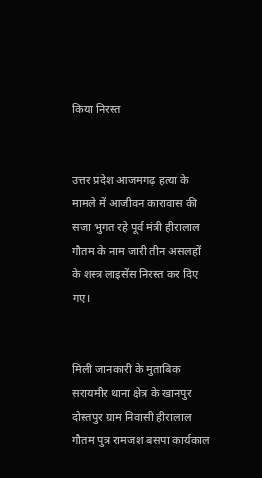किया निरस्त


उत्तर प्रदेश आजमगढ़ हत्या के मामले में आजीवन कारावास की सजा भुगत रहे पूर्व मंत्री हीरालाल गौतम के नाम जारी तीन असलहों के शस्त्र लाइसेंस निरस्त कर दिए गए।


मिली जानकारी के मुताबिक सरायमीर थाना क्षेत्र के खानपुर दोस्तपुर ग्राम निवासी हीरालाल गौतम पुत्र रामजश बसपा कार्यकाल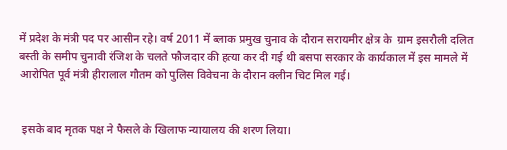में प्रदेश के मंत्री पद पर आसीन रहे। वर्ष 2011 में ब्लाक प्रमुख चुनाव के दौरान सरायमीर क्षेत्र के  ग्राम इसरौली दलित बस्ती के समीप चुनावी रंजिश के चलते फौजदार की हत्या कर दी गई थी बसपा सरकार के कार्यकाल में इस मामले में आरोपित पूर्व मंत्री हीरालाल गौतम को पुलिस विवेचना के दौरान क्लीन चिट मिल गई।


 इसके बाद मृतक पक्ष ने फैसले के खिलाफ न्यायालय की शरण लिया।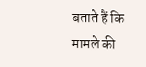बताते हैं कि मामले की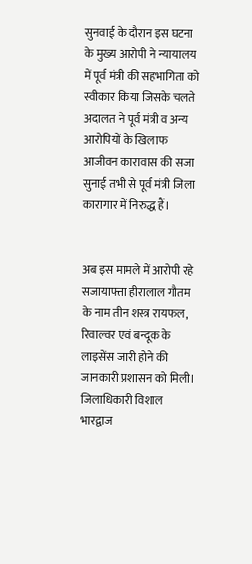सुनवाई के दौरान इस घटना के मुख्य आरोपी ने न्यायालय में पूर्व मंत्री की सहभागिता को स्वीकार किया जिसके चलते अदालत ने पूर्व मंत्री व अन्य आरोपियों के खिलाफ आजीवन कारावास की सजा सुनाई तभी से पूर्व मंत्री जिला कारागार में निरुद्ध हैं।


अब इस मामले में आरोपी रहे सजायाफ्ता हीरालाल गौतम के नाम तीन शस्त्र रायफल, रिवाल्वर एवं बन्दूक के लाइसेंस जारी होने की जानकारी प्रशासन को मिली। जिलाधिकारी विशाल भारद्वाज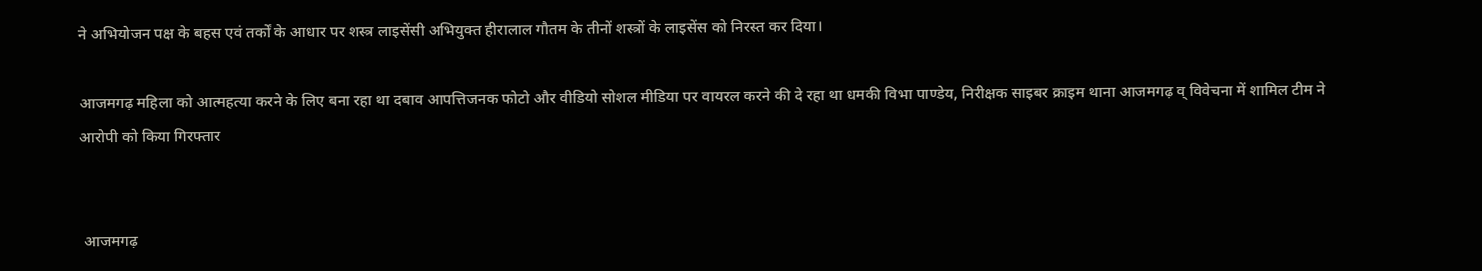ने अभियोजन पक्ष के बहस एवं तर्कों के आधार पर शस्त्र लाइसेंसी अभियुक्त हीरालाल गौतम के तीनों शस्त्रों के लाइसेंस को निरस्त कर दिया।

आजमगढ़ महिला को आत्महत्या करने के लिए बना रहा था दबाव आपत्तिजनक फोटो और वीडियो सोशल मीडिया पर वायरल करने की दे रहा था धमकी विभा पाण्डेय, निरीक्षक साइबर क्राइम थाना आजमगढ़ व् विवेचना में शामिल टीम ने आरोपी को किया गिरफ्तार


 आजमगढ़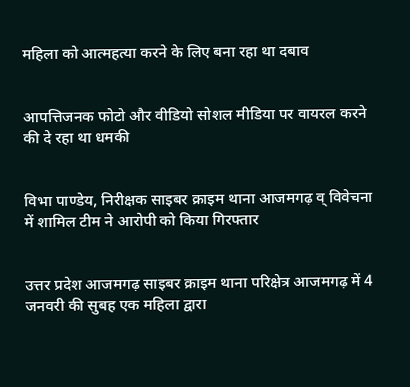महिला को आत्महत्या करने के लिए बना रहा था दबाव


आपत्तिजनक फोटो और वीडियो सोशल मीडिया पर वायरल करने की दे रहा था धमकी


विभा पाण्डेय, निरीक्षक साइबर क्राइम थाना आजमगढ़ व् विवेचना में शामिल टीम ने आरोपी को किया गिरफ्तार


उत्तर प्रदेश आजमगढ़ साइबर क्राइम थाना परिक्षेत्र आजमगढ़ में 4 जनवरी की सुबह एक महिला द्वारा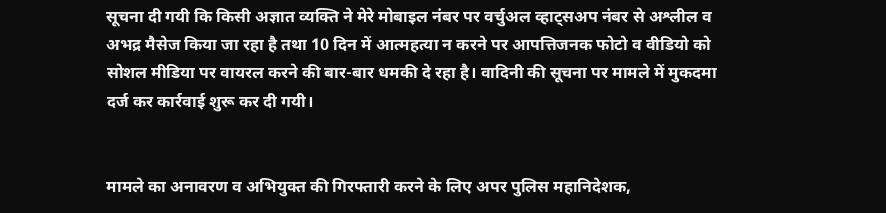सूचना दी गयी कि किसी अज्ञात व्यक्ति ने मेरे मोबाइल नंबर पर वर्चुअल व्हाट्सअप नंबर से अश्लील व अभद्र मैसेज किया जा रहा है तथा 10 दिन में आत्महत्या न करने पर आपत्तिजनक फोटो व वीडियो को सोशल मीडिया पर वायरल करने की बार-बार धमकी दे रहा है। वादिनी की सूचना पर मामले में मुकदमा दर्ज कर कार्रवाई शुरू कर दी गयी।


मामले का अनावरण व अभियुक्त की गिरफ्तारी करने के लिए अपर पुलिस महानिदेशक,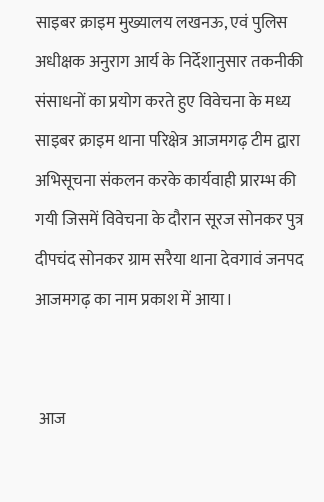साइबर क्राइम मुख्यालय लखनऊ, एवं पुलिस अधीक्षक अनुराग आर्य के निर्देशानुसार तकनीकी संसाधनों का प्रयोग करते हुए विवेचना के मध्य साइबर क्राइम थाना परिक्षेत्र आजमगढ़ टीम द्वारा अभिसूचना संकलन करके कार्यवाही प्रारम्भ की गयी जिसमें विवेचना के दौरान सूरज सोनकर पुत्र दीपचंद सोनकर ग्राम सरैया थाना देवगावं जनपद आजमगढ़ का नाम प्रकाश में आया।


 आज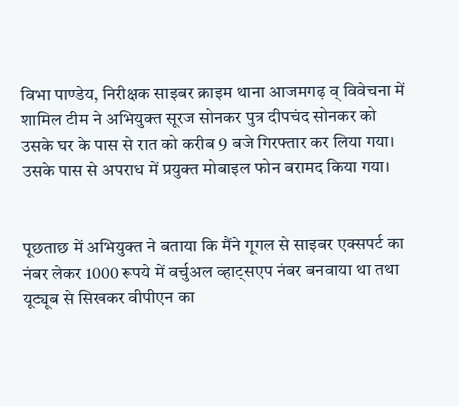विभा पाण्डेय, निरीक्षक साइबर क्राइम थाना आजमगढ़ व् विवेचना में शामिल टीम ने अभियुक्त सूरज सोनकर पुत्र दीपचंद सोनकर को उसके घर के पास से रात को करीब 9 बजे गिरफ्तार कर लिया गया। उसके पास से अपराध में प्रयुक्त मोबाइल फोन बरामद किया गया।


पूछताछ में अभियुक्त ने बताया कि मैंने गूगल से साइबर एक्सपर्ट का नंबर लेकर 1000 रूपये में वर्चुअल व्हाट्सएप नंबर बनवाया था तथा यूट्यूब से सिखकर वीपीएन का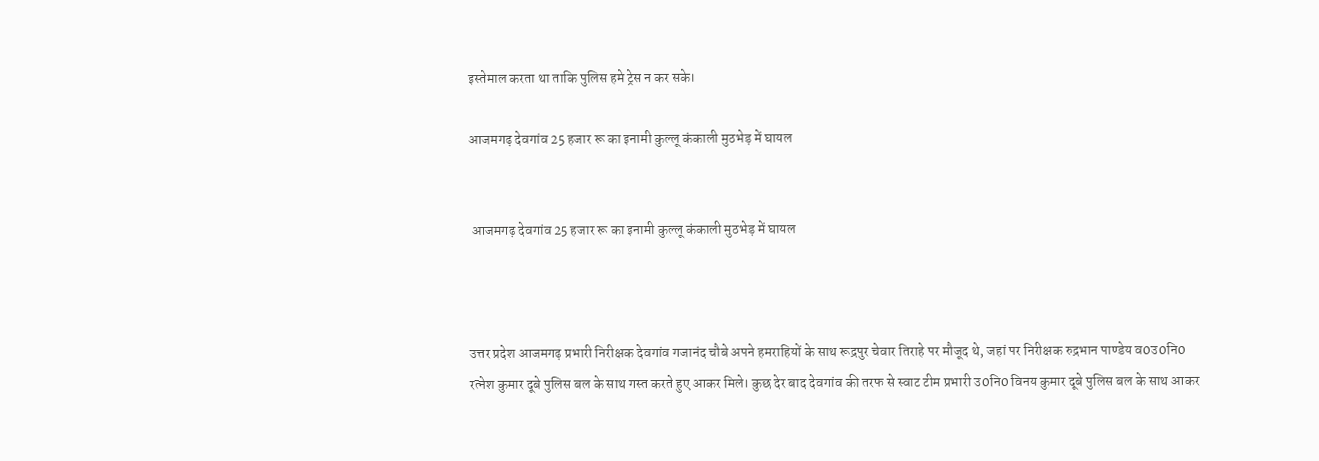इस्तेमाल करता था ताकि पुलिस हमे ट्रेस न कर सके।

आजमगढ़ देवगांव 25 हजार रू का इनामी कुल्लू कंकाली मुठभेड़ में घायल


 आजमगढ़ देवगांव 25 हजार रू का इनामी कुल्लू कंकाली मुठभेड़ में घायल



उत्तर प्रदेश आजमगढ़ प्रभारी निरीक्षक देवगांव गजानंद चौबे अपने हमराहियों के साथ रूद्रपुर चेवार तिराहे पर मौजूद थे, जहां पर निरीक्षक रुद्रभान पाण्डेय व0उ0नि0 रत्नेश कुमार दूबे पुलिस बल के साथ गस्त करते हुए आकर मिले। कुछ देर बाद देवगांव की तरफ से स्वाट टीम प्रभारी उ0नि0 विनय कुमार दूबे पुलिस बल के साथ आकर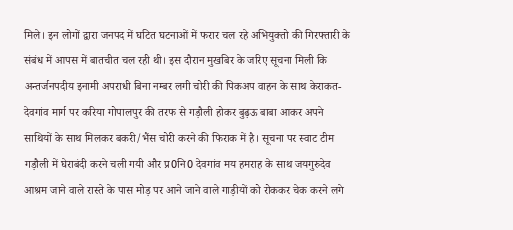मिले। इन लोगों द्वारा जनपद में घटित घटनाओं में फरार चल रहे अभियुक्तो की गिरफ्तारी के संबंध में आपस में बातचीत चल रही थी। इस दौरान मुखबिर के जरिए सूचना मिली कि अन्तर्जनपदीय इनामी अपराधी बिना नम्बर लगी चोरी की पिकअप वाहन के साथ केराकत-देवगांव मार्ग पर करिया गोपालपुर की तरफ से गड़ौली होकर बुढ़ऊ बाबा आकर अपने साथियों के साथ मिलकर बकरी/भैंस चोरी करने की फिराक में है। सूचना पर स्वाट टीम गड़ौली में घेराबंदी करने चली गयी और प्र0नि0 देवगांव मय हमराह के साथ जयगुरुदेव आश्रम जाने वाले रास्ते के पास मोड़ पर आने जाने वाले गाड़ीयों को रोककर चेक करने लगे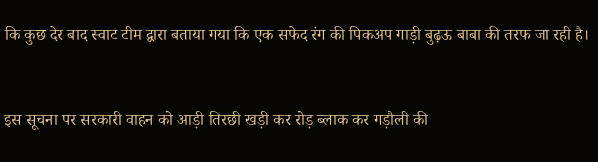कि कुछ देर बाद स्वाट टीम द्वारा बताया गया कि एक सफेद रंग की पिकअप गाड़ी बुढ़ऊ बाबा की तरफ जा रही है।


इस सूचना पर सरकारी वाहन को आड़ी तिरछी खड़ी कर रोड़ ब्लाक कर गड़ौली की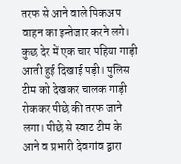तरफ से आने वाले पिकअप वाहन का इन्तेजार करने लगे। कुछ देर में एक चार पहिया गाड़ी आती हुई दिखाई पड़ी। पुलिस टीम को देखकर चालक गाड़ी रोककर पीछे की तरफ जाने लगा। पीछे से स्वाट टीम के आने व प्रभारी देवगांव द्वारा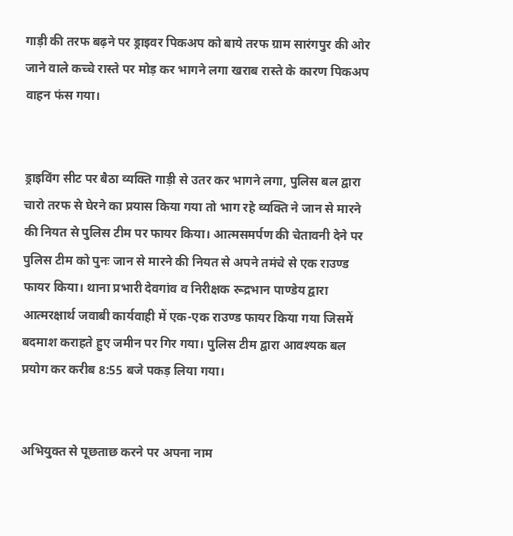गाड़ी की तरफ बढ़ने पर ड्राइवर पिकअप को बाये तरफ ग्राम सारंगपुर की ओर जाने वाले कच्चे रास्ते पर मोड़ कर भागने लगा खराब रास्ते के कारण पिकअप वाहन फंस गया।


ड्राइविंग सीट पर बैठा व्यक्ति गाड़ी से उतर कर भागने लगा, पुलिस बल द्वारा चारो तरफ से घेरने का प्रयास किया गया तो भाग रहे व्यक्ति ने जान से मारने की नियत से पुलिस टीम पर फायर किया। आत्मसमर्पण की चेतावनी देने पर पुलिस टीम को पुनः जान से मारने की नियत से अपने तमंचे से एक राउण्ड फायर किया। थाना प्रभारी देवगांव व निरीक्षक रूद्रभान पाण्डेय द्वारा आत्मरक्षार्थ जवाबी कार्यवाही में एक-एक राउण्ड फायर किया गया जिसमें बदमाश कराहते हुए जमीन पर गिर गया। पुलिस टीम द्वारा आवश्यक बल प्रयोग कर करीब 8:55 बजे पकड़ लिया गया।


अभियुक्त से पूछताछ करने पर अपना नाम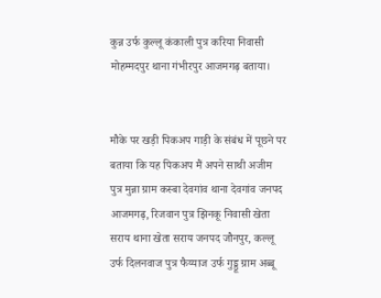कुन्न उर्फ कुल्लू कंकाली पुत्र करिया निवासी मोहम्मदपुर थाना गंभीरपुर आजमगढ़ बताया।


मौके पर खड़ी पिकअप गाड़ी के संबंध में पूछने पर बताया कि यह पिकअप मैं अपने साथी अजीम पुत्र मुन्ना ग्राम कस्बा देवगांव थाना देवगांव जनपद आजमगढ़, रिजवान पुत्र झिनकू निवासी खेता सराय थाना खेता सराय जनपद जौनपुर, कल्लू उर्फ दिलनवाज पुत्र फैय्याज उर्फ गुड्डू ग्राम अब्बू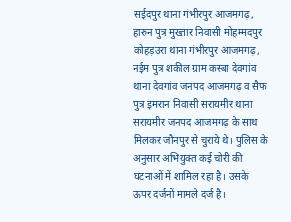सईदपुर थाना गंभीरपुर आजमगढ़, हारुन पुत्र मुख्तार निवासी मोहम्मदपुर कोहड़उरा थाना गंभीरपुर आजमगढ़, नईम पुत्र शकील ग्राम कस्बा देवगांव थाना देवगांव जनपद आजमगढ़ व सैफ पुत्र इमरान निवासी सरायमीर थाना सरायमीर जनपद आजमगढ़ के साथ मिलकर जौनपुर से चुराये थे। पुलिस के अनुसार अभियुक्त कई चोरी की घटनाओं में शामिल रहा है। उसके ऊपर दर्जनों मामले दर्ज है।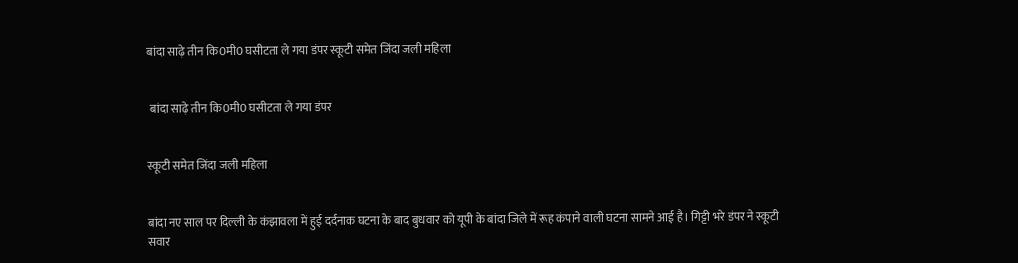बांदा साढ़े तीन कि0मी0 घसीटता ले गया डंपर स्कूटी समेत जिंदा जली महिला


 बांदा साढ़े तीन कि0मी0 घसीटता ले गया डंपर


स्कूटी समेत जिंदा जली महिला


बांदा नए साल पर दिल्ली के कंझावला में हुई दर्दनाक घटना के बाद बुधवार को यूपी के बांदा जिले में रूह कंपाने वाली घटना सामने आई है। गिट्टी भरे डंपर ने स्कूटी सवार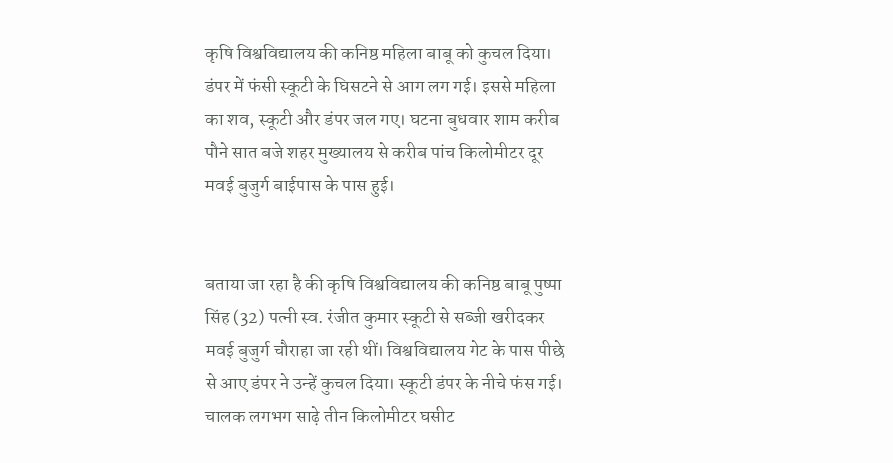कृषि विश्वविद्यालय की कनिष्ठ महिला बाबू को कुचल दिया। डंपर में फंसी स्कूटी के घिसटने से आग लग गई। इससे महिला का शव, स्कूटी और डंपर जल गए। घटना बुधवार शाम करीब पौने सात बजे शहर मुख्यालय से करीब पांच किलोमीटर दूर मवई बुजुर्ग बाईपास के पास हुई।


बताया जा रहा है की कृषि विश्वविद्यालय की कनिष्ठ बाबू पुष्पा सिंह (32) पत्नी स्व. रंजीत कुमार स्कूटी से सब्जी खरीदकर मवई बुजुर्ग चौराहा जा रही थीं। विश्वविद्यालय गेट के पास पीछे से आए डंपर ने उन्हें कुचल दिया। स्कूटी डंपर के नीचे फंस गई। चालक लगभग साढ़े तीन किलोमीटर घसीट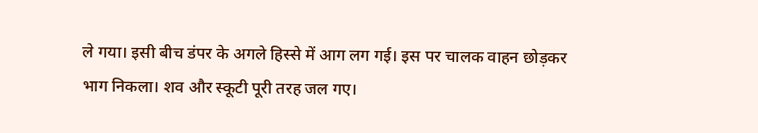ले गया। इसी बीच डंपर के अगले हिस्से में आग लग गई। इस पर चालक वाहन छोड़कर भाग निकला। शव और स्कूटी पूरी तरह जल गए।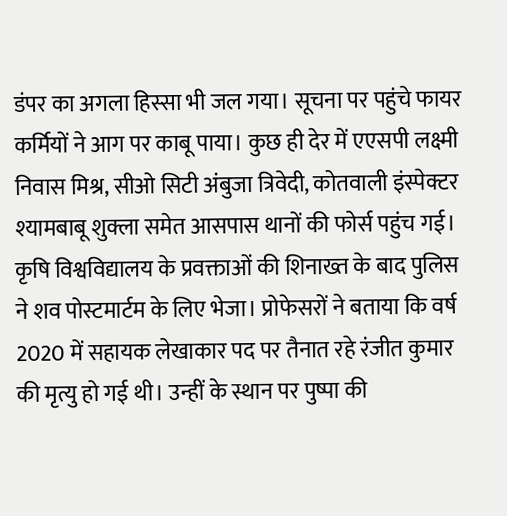डंपर का अगला हिस्सा भी जल गया। सूचना पर पहुंचे फायर कर्मियों ने आग पर काबू पाया। कुछ ही देर में एएसपी लक्ष्मी निवास मिश्र, सीओ सिटी अंबुजा त्रिवेदी, कोतवाली इंस्पेक्टर श्यामबाबू शुक्ला समेत आसपास थानों की फोर्स पहुंच गई। कृषि विश्वविद्यालय के प्रवक्ताओं की शिनाख्त के बाद पुलिस ने शव पोस्टमार्टम के लिए भेजा। प्रोफेसरों ने बताया कि वर्ष 2020 में सहायक लेखाकार पद पर तैनात रहे रंजीत कुमार की मृत्यु हो गई थी। उन्हीं के स्थान पर पुष्पा की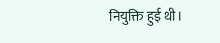नियुक्ति हुई थी।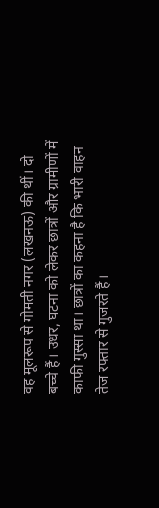वह मूलरूप से गोमती नगर (लखनऊ) की थीं। दो बच्चे हैं। उधर, घटना को लेकर छात्रों और ग्रामीणों में काफी गुस्सा था। छात्रों का कहना है कि भारी वाहन तेज रफ्तार से गुजरते हैं।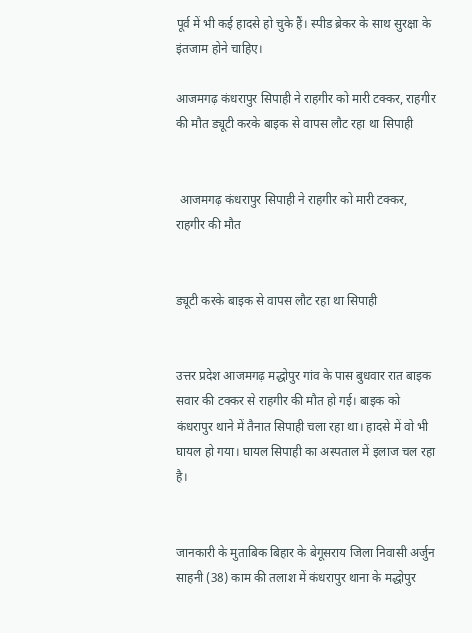पूर्व में भी कई हादसे हो चुके हैं। स्पीड ब्रेकर के साथ सुरक्षा के इंतजाम होने चाहिए।

आजमगढ़ कंधरापुर सिपाही ने राहगीर को मारी टक्कर, राहगीर की मौत ड्यूटी करके बाइक से वापस लौट रहा था सिपाही


 आजमगढ़ कंधरापुर सिपाही ने राहगीर को मारी टक्कर, राहगीर की मौत


ड्यूटी करके बाइक से वापस लौट रहा था सिपाही


उत्तर प्रदेश आजमगढ़ मद्धोपुर गांव के पास बुधवार रात बाइक सवार की टक्कर से राहगीर की मौत हो गई। बाइक को कंधरापुर थाने में तैनात सिपाही चला रहा था। हादसे में वो भी घायल हो गया। घायल सिपाही का अस्पताल में इलाज चल रहा है।


जानकारी के मुताबिक बिहार के बेगूसराय जिला निवासी अर्जुन साहनी (38) काम की तलाश में कंधरापुर थाना के मद्धोपुर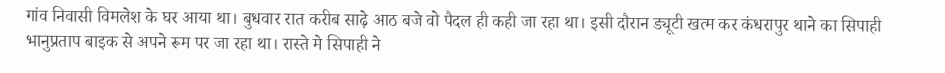गांव निवासी विमलेश के घर आया था। बुधवार रात करीब साढ़े आठ बजे वो पैदल ही कही जा रहा था। इसी दौरान ड्यूटी खत्म कर कंधरापुर थाने का सिपाही भानुप्रताप बाइक से अपने रूम पर जा रहा था। रास्ते मे सिपाही ने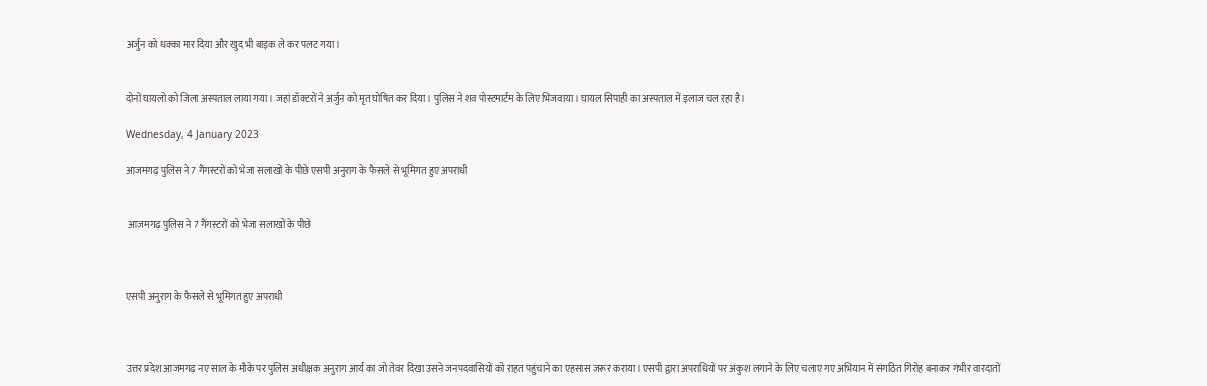अर्जुन को धक्का मार दिया और खुद भी बाइक ले कर पलट गया।


दोनों घायलो को जिला अस्पताल लाया गया। जहां डॉक्टरों ने अर्जुन को मृत घोषित कर दिया। पुलिस ने शव पोस्टमार्टम के लिए भिजवाया। घायल सिपाही का अस्पताल में इलाज चल रहा है।

Wednesday, 4 January 2023

आजमगढ़ पुलिस ने 7 गैंगस्टरों को भेजा सलाखों के पीछे एसपी अनुराग के फैसले से भूमिगत हुए अपराधी


 आजमगढ़ पुलिस ने 7 गैंगस्टरों को भेजा सलाखों के पीछे



एसपी अनुराग के फैसले से भूमिगत हुए अपराधी



उत्तर प्रदेश आजमगढ़ नए साल के मौके पर पुलिस अधीक्षक अनुराग आर्य का जो तेवर दिखा उसने जनपदवासियों को राहत पहुंचाने का एहसास जरूर कराया। एसपी द्वारा अपराधियों पर अंकुश लगाने के लिए चलाए गए अभियान में संगठित गिरोह बनाकर गंभीर वारदातों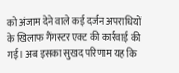को अंजाम देने वाले कई दर्जन अपराधियों के खिलाफ गैंगस्टर एक्ट की कार्रवाई की गई। अब इसका सुखद परिणाम यह कि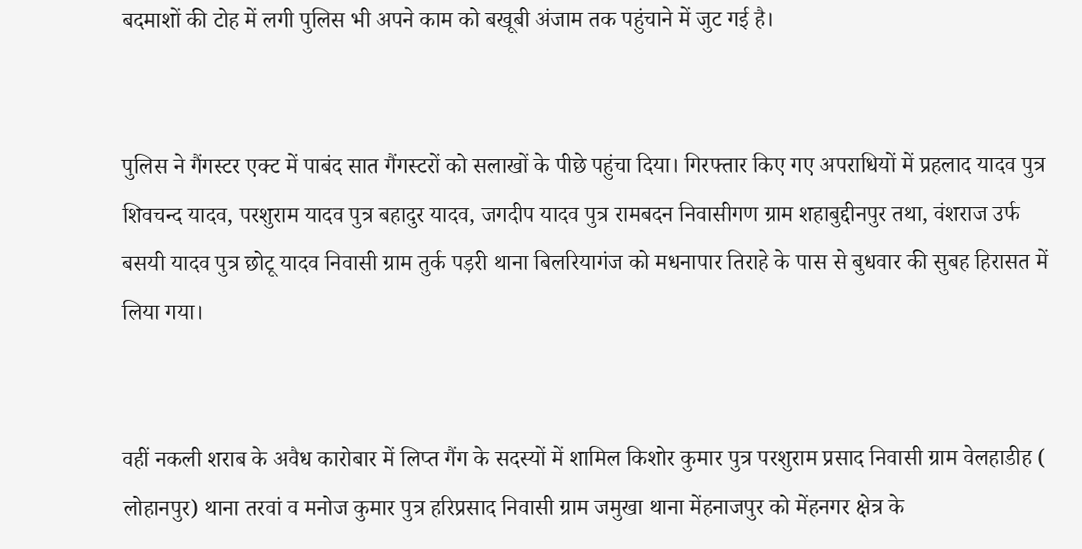बदमाशों की टोह में लगी पुलिस भी अपने काम को बखूबी अंजाम तक पहुंचाने में जुट गई है।


पुलिस ने गैंगस्टर एक्ट में पाबंद सात गैंगस्टरों को सलाखों के पीछे पहुंचा दिया। गिरफ्तार किए गए अपराधियों में प्रहलाद यादव पुत्र शिवचन्द यादव, परशुराम यादव पुत्र बहादुर यादव, जगदीप यादव पुत्र रामबदन निवासीगण ग्राम शहाबुद्दीनपुर तथा, वंशराज उर्फ बसयी यादव पुत्र छोटू यादव निवासी ग्राम तुर्क पड़री थाना बिलरियागंज को मधनापार तिराहे के पास से बुधवार की सुबह हिरासत में लिया गया।


वहीं नकली शराब के अवैध कारोबार में लिप्त गैंग के सदस्यों में शामिल किशोर कुमार पुत्र परशुराम प्रसाद निवासी ग्राम वेलहाडीह ( लोहानपुर) थाना तरवां व मनोज कुमार पुत्र हरिप्रसाद निवासी ग्राम जमुखा थाना मेंहनाजपुर को मेंहनगर क्षेत्र के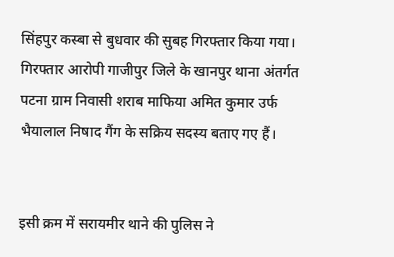सिंहपुर कस्बा से बुधवार की सुबह गिरफ्तार किया गया। गिरफ्तार आरोपी गाजीपुर जिले के खानपुर थाना अंतर्गत पटना ग्राम निवासी शराब माफिया अमित कुमार उर्फ भैयालाल निषाद गैंग के सक्रिय सदस्य बताए गए हैं।


इसी क्रम में सरायमीर थाने की पुलिस ने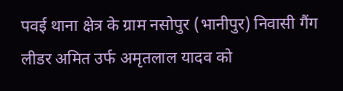पवई थाना क्षेत्र के ग्राम नसोपुर (भानीपुर) निवासी गैंग लीडर अमित उर्फ अमृतलाल यादव को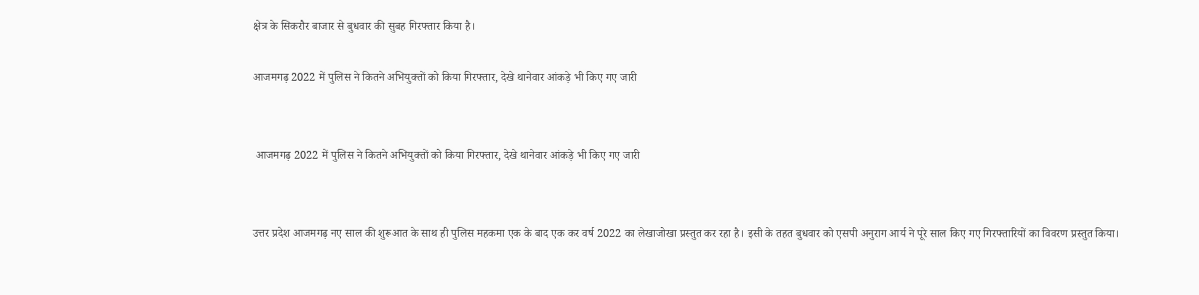क्षेत्र के सिकरौर बाजार से बुधवार की सुबह गिरफ्तार किया है।

आजमगढ़ 2022 में पुलिस ने कितने अभियुक्तों को किया गिरफ्तार, देखे थानेवार आंकड़े भी किए गए जारी


 आजमगढ़ 2022 में पुलिस ने कितने अभियुक्तों को किया गिरफ्तार, देखे थानेवार आंकड़े भी किए गए जारी


उत्तर प्रदेश आजमगढ़ नए साल की शुरूआत के साथ ही पुलिस महकमा एक के बाद एक कर वर्ष 2022 का लेखाजोखा प्रस्तुत कर रहा है। इसी के तहत बुधवार को एसपी अनुराग आर्य ने पूरे साल किए गए गिरफ्तारियों का विवरण प्रस्तुत किया।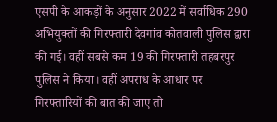एसपी के आकड़ों के अनुसार 2022 में सर्वाधिक 290 अभियुक्तों की गिरफ्तारी देवगांव कोतवाली पुलिस द्वारा की गई। वहीं सबसे कम 19 की गिरफ्तारी तहबरपुर पुलिस ने किया। वहीं अपराध के आधार पर गिरफ्तारियों की बात की जाए तो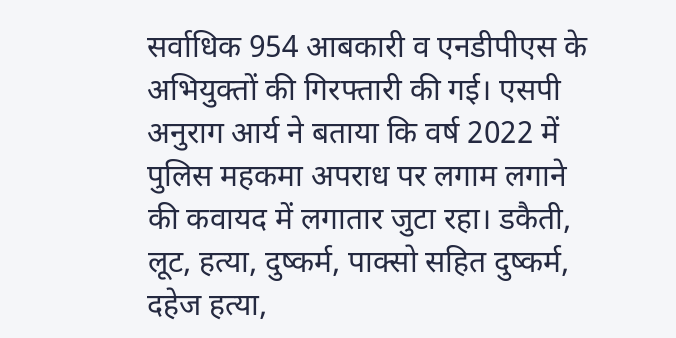सर्वाधिक 954 आबकारी व एनडीपीएस के अभियुक्तों की गिरफ्तारी की गई। एसपी अनुराग आर्य ने बताया कि वर्ष 2022 में पुलिस महकमा अपराध पर लगाम लगाने की कवायद में लगातार जुटा रहा। डकैती, लूट, हत्या, दुष्कर्म, पाक्सो सहित दुष्कर्म, दहेज हत्या,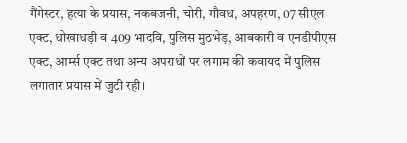गैंगेस्टर, हत्या के प्रयास, नकबजनी, चोरी, गौवध, अपहरण, 07 सीएल एक्ट, धोखाधड़ी व 409 भादवि, पुलिस मुठभेड़, आबकारी व एनडीपीएस एक्ट, आर्म्स एक्ट तथा अन्य अपराधों पर लगाम की कवायद में पुलिस लगातार प्रयास में जुटी रही।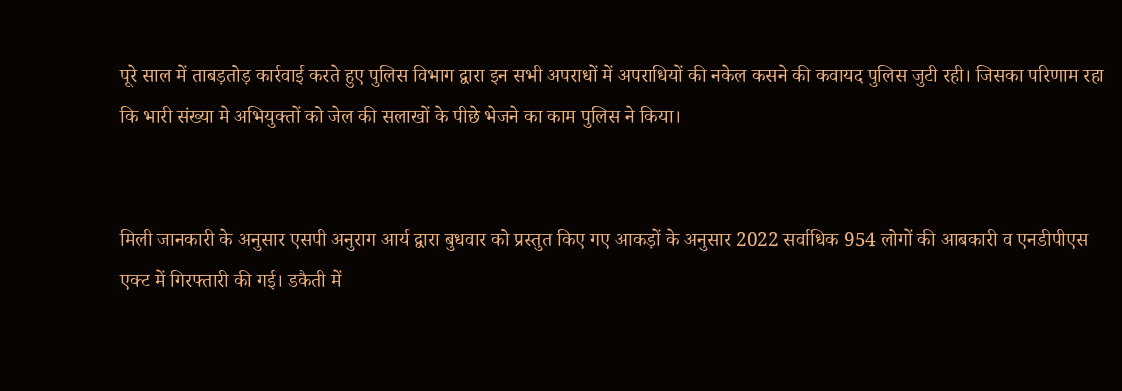पूरे साल में ताबड़तोड़ कार्रवाई करते हुए पुलिस विभाग द्वारा इन सभी अपराधों में अपराधियों की नकेल कसने की कवायद पुलिस जुटी रही। जिसका परिणाम रहा कि भारी संख्या मे अभियुक्तों को जेल की सलाखों के पीछे भेजने का काम पुलिस ने किया।


मिली जानकारी के अनुसार एसपी अनुराग आर्य द्वारा बुधवार को प्रस्तुत किए गए आकड़ों के अनुसार 2022 सर्वाधिक 954 लोगों की आबकारी व एनडीपीएस एक्ट में गिरफ्तारी की गई। डकैती में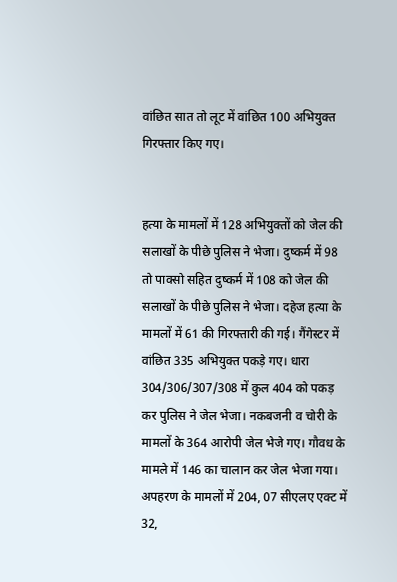वांछित सात तो लूट में वांछित 100 अभियुक्त गिरफ्तार किए गए।


हत्या के मामलों में 128 अभियुक्तों को जेल की सलाखों के पीछे पुलिस ने भेजा। दुष्कर्म में 98 तो पाक्सो सहित दुष्कर्म में 108 को जेल की सलाखों के पीछे पुलिस ने भेजा। दहेज हत्या के मामलों में 61 की गिरफ्तारी की गई। गैंगेस्टर में वांछित 335 अभियुक्त पकड़े गए। धारा 304/306/307/308 में कुल 404 को पकड़ कर पुलिस ने जेल भेजा। नकबजनी व चोरी के मामलों के 364 आरोपी जेल भेजे गए। गौवध के मामले में 146 का चालान कर जेल भेजा गया। अपहरण के मामलों में 204, 07 सीएलए एक्ट में 32,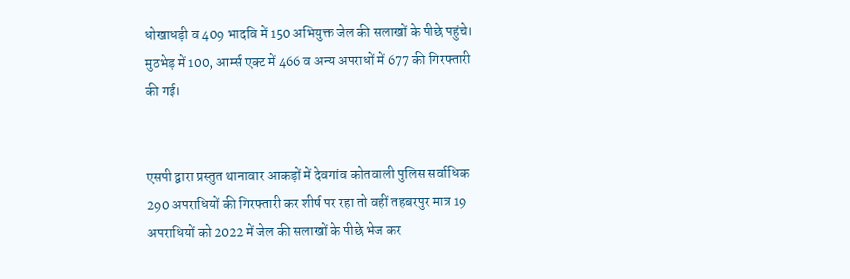धोखाधड़ी व 409 भादवि में 150 अभियुक्त जेल की सलाखों के पीछे पहुंचे। मुठभेड़ में 100, आर्म्स एक्ट में 466 व अन्य अपराधों में 677 की गिरफ्तारी की गई।


एसपी द्वारा प्रस्तुत थानावार आकड़ों में देवगांव कोतवाली पुलिस सर्वाधिक 290 अपराधियों की गिरफ्तारी कर शीर्ष पर रहा तो वहीं तहबरपुर मात्र 19 अपराधियों को 2022 में जेल की सलाखों के पीछे भेज कर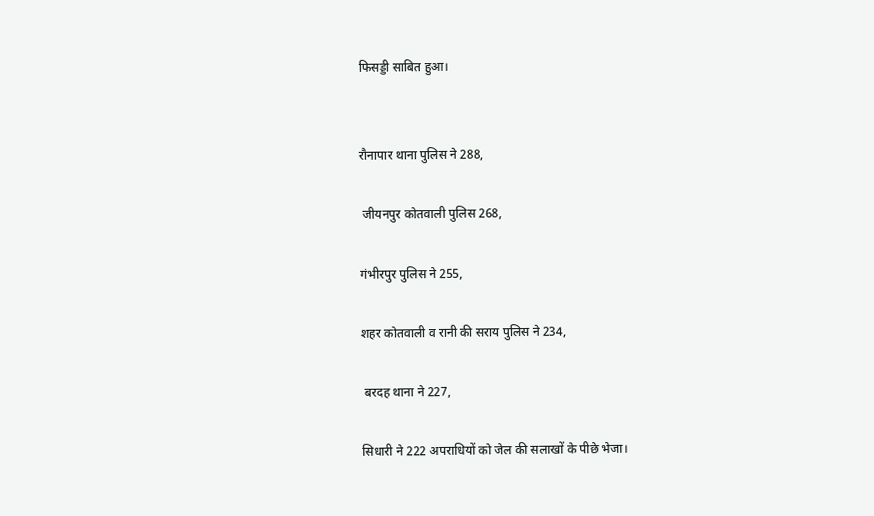फिसड्डी साबित हुआ।


रौनापार थाना पुलिस ने 288,

 जीयनपुर कोतवाली पुलिस 268,

गंभीरपुर पुलिस ने 255,

शहर कोतवाली व रानी की सराय पुलिस ने 234,

 बरदह थाना ने 227,

सिधारी ने 222 अपराधियों को जेल की सलाखों के पीछे भेजा।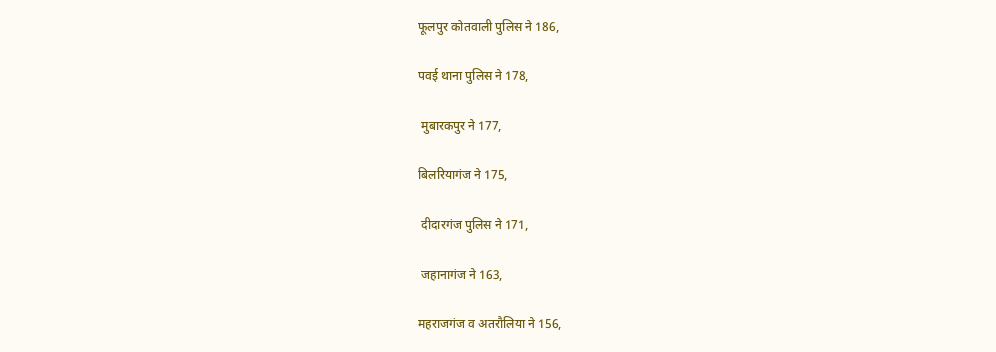फूलपुर कोतवाली पुलिस ने 186,

पवई थाना पुलिस ने 178,

 मुबारकपुर ने 177,

बिलरियागंज ने 175,

 दीदारगंज पुलिस ने 171,

 जहानागंज ने 163,

महराजगंज व अतरौलिया ने 156,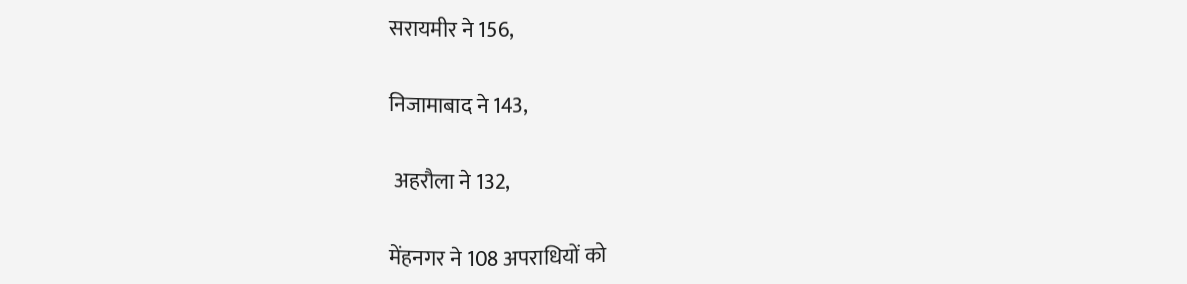सरायमीर ने 156,

निजामाबाद ने 143,

 अहरौला ने 132,

मेंहनगर ने 108 अपराधियों को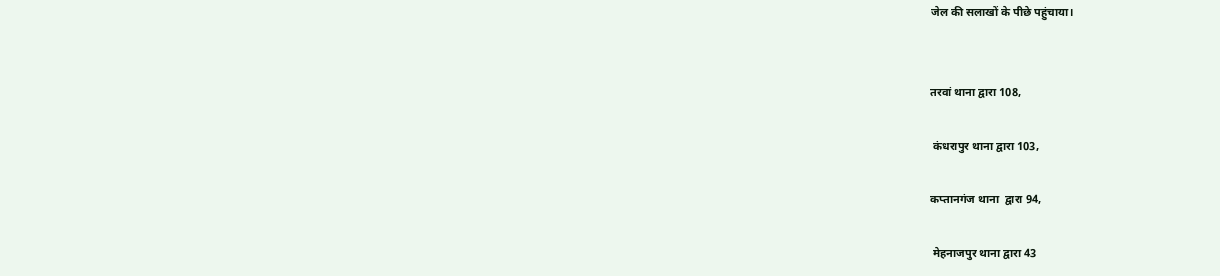जेल की सलाखों के पीछे पहुंचाया।


तरवां थाना द्वारा 108,

 कंधरापुर थाना द्वारा 103,

कप्तानगंज थाना  द्वारा 94,

 मेहनाजपुर थाना द्वारा 43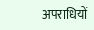अपराधियों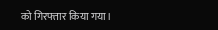को गिरफ्तार किया गया।